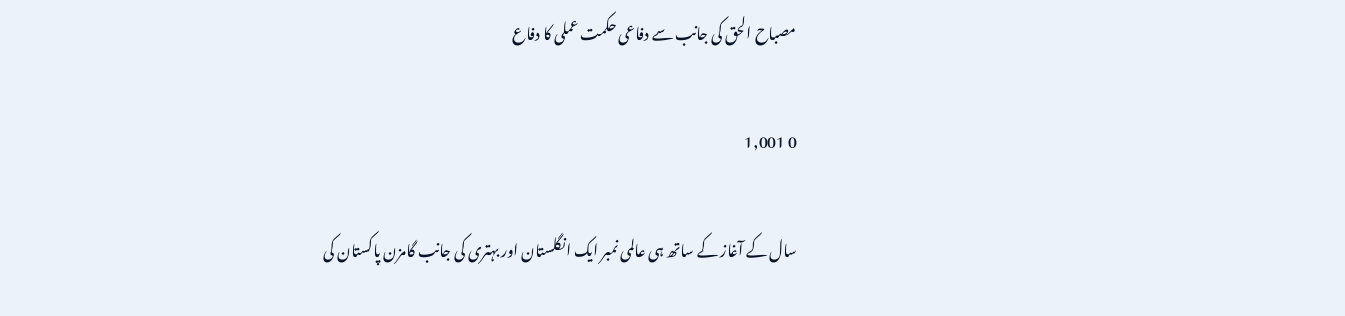مصباح الحق کی جانب سے دفاعی حکمت عملی کا دفاع

0 1,001

سال کے آغاز کے ساتھ ہی عالمی نمبر ایک انگلستان اور بہتری کی جانب گامزن پاکستان کی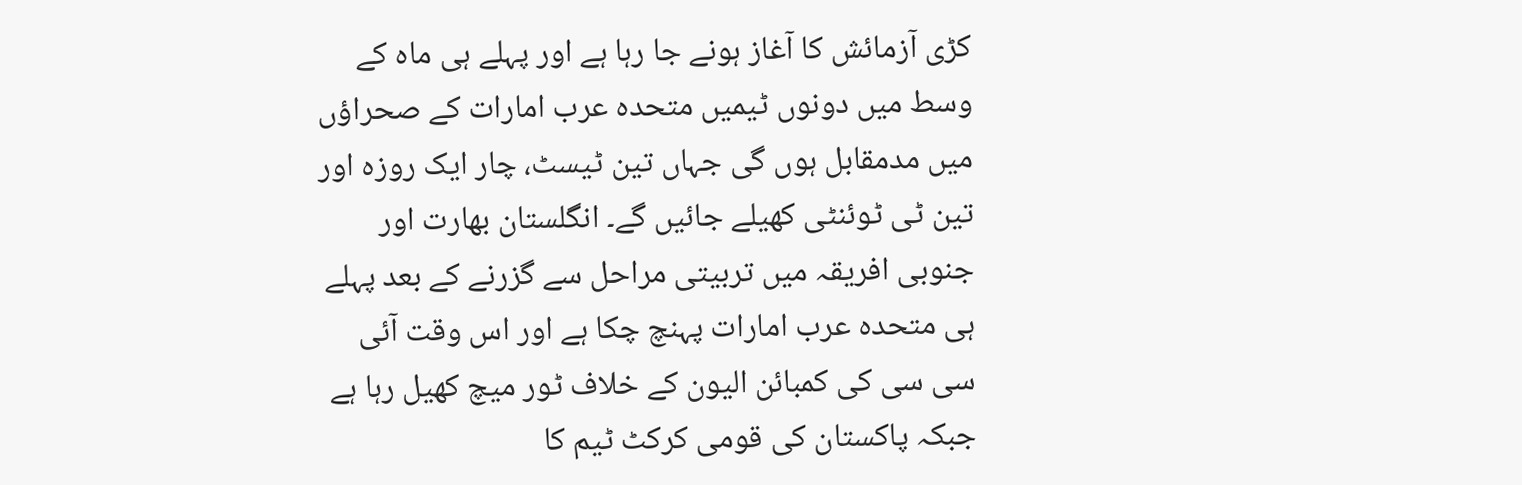کڑی آزمائش کا آغاز ہونے جا رہا ہے اور پہلے ہی ماہ کے وسط میں دونوں ٹیمیں متحدہ عرب امارات کے صحراؤں میں مدمقابل ہوں گی جہاں تین ٹیسٹ، چار ایک روزہ اور تین ٹی ٹوئنٹی کھیلے جائیں گے۔ انگلستان بھارت اور جنوبی افریقہ میں تربیتی مراحل سے گزرنے کے بعد پہلے ہی متحدہ عرب امارات پہنچ چکا ہے اور اس وقت آئی سی سی کی کمبائن الیون کے خلاف ٹور میچ کھیل رہا ہے جبکہ پاکستان کی قومی کرکٹ ٹیم کا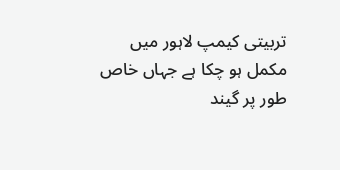تربیتی کیمپ لاہور میں مکمل ہو چکا ہے جہاں خاص طور پر گیند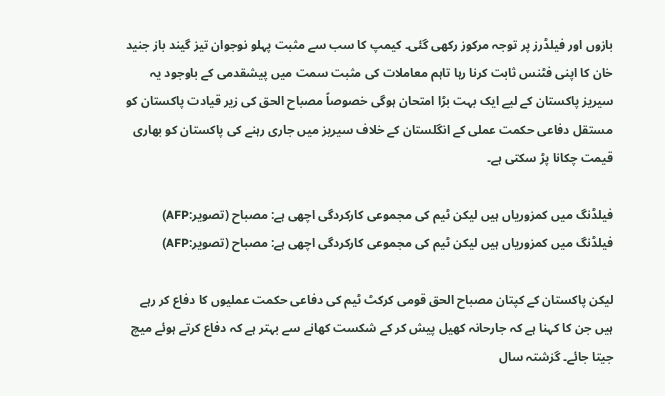بازوں اور فیلڈرز پر توجہ مرکوز رکھی گئی۔ کیمپ کا سب سے مثبت پہلو نوجوان تیز گیند باز جنید خان کا اپنی فٹنس ثابت کرنا رہا تاہم معاملات کی مثبت سمت میں پیشقدمی کے باوجود یہ سیریز پاکستان کے لیے ایک بہت بڑا امتحان ہوگی خصوصاً مصباح الحق کی زیر قیادت پاکستان کو مستقل دفاعی حکمت عملی کے انگلستان کے خلاف سیریز میں جاری رہنے کی پاکستان کو بھاری قیمت چکانا پڑ سکتی ہے۔

فیلڈنگ میں کمزوریاں ہیں لیکن ٹیم کی مجموعی کارکردگی اچھی ہے: مصباح (تصویر:AFP)
فیلڈنگ میں کمزوریاں ہیں لیکن ٹیم کی مجموعی کارکردگی اچھی ہے: مصباح (تصویر:AFP)

لیکن پاکستان کے کپتان مصباح الحق قومی کرکٹ ٹیم کی دفاعی حکمت عملیوں کا دفاع کر رہے ہیں جن کا کہنا ہے کہ جارحانہ کھیل پیش کر کے شکست کھانے سے بہتر ہے کہ دفاع کرتے ہوئے میچ جیتا جائے۔ گزشتہ سال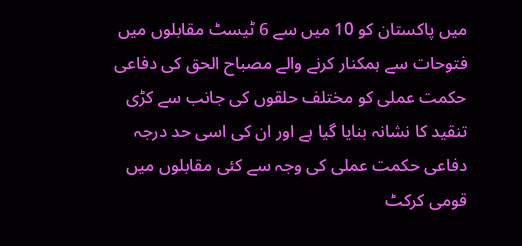میں پاکستان کو 10 میں سے 6 ٹیسٹ مقابلوں میں فتوحات سے ہمکنار کرنے والے مصباح الحق کی دفاعی حکمت عملی کو مختلف حلقوں کی جانب سے کڑی تنقید کا نشانہ بنایا گیا ہے اور ان کی اسی حد درجہ دفاعی حکمت عملی کی وجہ سے کئی مقابلوں میں قومی کرکٹ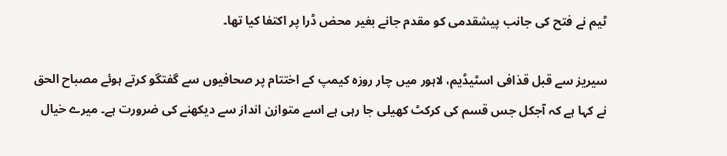ٹیم نے فتح کی جانب پیشقدمی کو مقدم جانے بغیر محض ڈرا پر اکتفا کیا تھا۔

سیریز سے قبل قذافی اسٹیڈیم، لاہور میں چار روزہ کیمپ کے اختتام پر صحافیوں سے گفتگو کرتے ہوئے مصباح الحق نے کہا ہے کہ آجکل جس قسم کی کرکٹ کھیلی جا رہی ہے اسے متوازن انداز سے دیکھنے کی ضرورت ہے۔ میرے خیال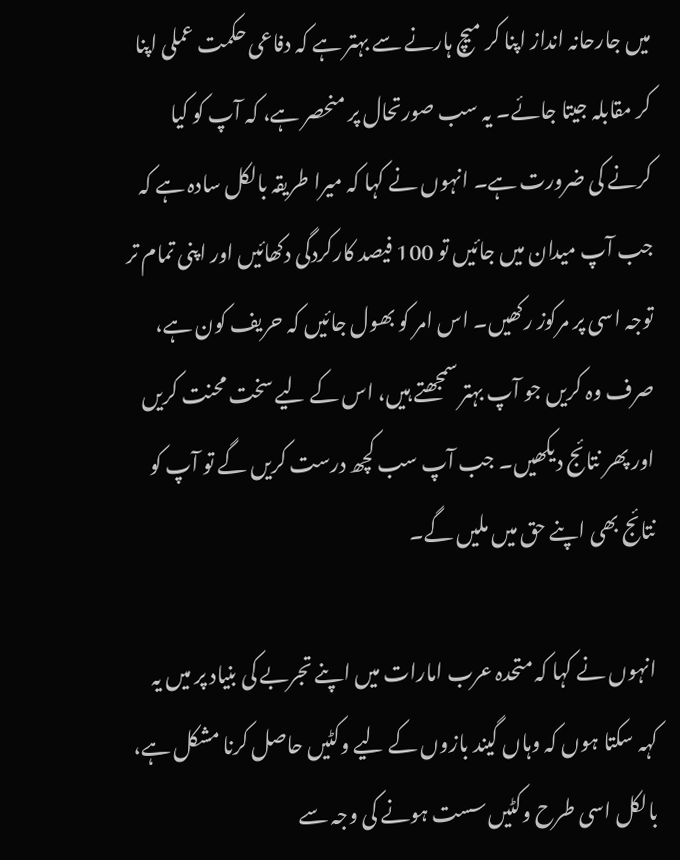میں جارحانہ انداز اپنا کر میچ ہارنے سے بہتر ہے کہ دفاعی حکمت عملی اپنا کر مقابلہ جیتا جائے۔ یہ سب صورتحال پر منحصر ہے، کہ آپ کو کیا کرنے کی ضرورت ہے۔ انہوں نے کہا کہ میرا طریقہ بالکل سادہ ہے کہ جب آپ میدان میں جائیں تو 100 فیصد کارکردگی دکھائیں اور اپنی تمام تر توجہ اسی پر مرکوز رکھیں۔ اس امر کو بھول جائیں کہ حریف کون ہے، صرف وہ کریں جو آپ بہتر سمجھتے ہیں، اس کے لیے سخت محنت کریں اور پھر نتائج دیکھیں۔ جب آپ سب کچھ درست کریں گے تو آپ کو نتائج بھی اپنے حق میں ملیں گے۔

انہوں نے کہا کہ متحدہ عرب امارات میں اپنے تجربے کی بنیاد پر میں یہ کہہ سکتا ہوں کہ وہاں گیند بازوں کے لیے وکٹیں حاصل کرنا مشکل ہے، بالکل اسی طرح وکٹیں سست ہونے کی وجہ سے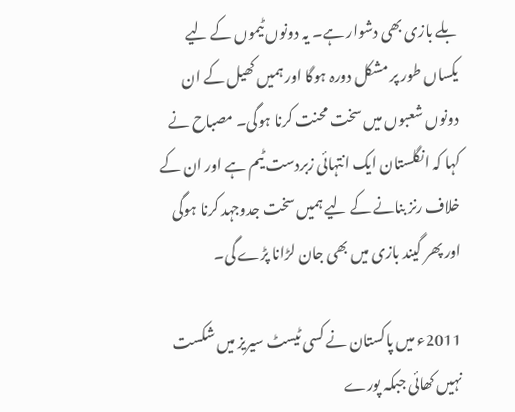بلے بازی بھی دشوار ہے۔ یہ دونوں ٹیموں کے لیے یکساں طور پر مشکل دورہ ہوگا اور ہمیں کھیل کے ان دونوں شعبوں میں سخت محنت کرنا ہوگی۔ مصباح نے کہا کہ انگلستان ایک انتہائی زبردست ٹیم ہے اور ان کے خلاف رنز بنانے کے لیے ہمیں سخت جدوجہد کرنا ہوگی اور پھر گیند بازی میں بھی جان لڑانا پڑے گی۔

2011ء میں پاکستان نے کسی ٹیسٹ سیریز میں شکست نہیں کھائی جبکہ پورے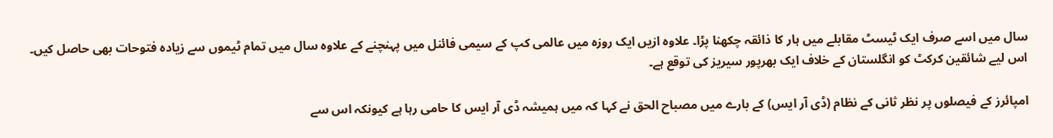سال میں اسے صرف ایک ٹیسٹ مقابلے میں ہار کا ذائقہ چکھنا پڑا۔ علاوہ ازیں ایک روزہ میں عالمی کپ کے سیمی فائنل میں پہنچنے کے علاوہ سال میں تمام ٹیموں سے زیادہ فتوحات بھی حاصل کیں۔ اس لیے شائقین کرکٹ کو انگلستان کے خلاف ایک بھرپور سیریز کی توقع ہے۔

امپائرز کے فیصلوں پر نظر ثانی کے نظام (ڈی آر ایس) کے بارے میں مصباح الحق نے کہا کہ میں ہمیشہ ڈی آر ایس کا حامی رہا ہے کیونکہ اس سے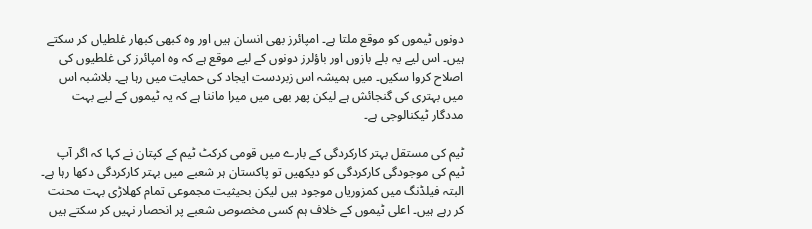دونوں ٹیموں کو موقع ملتا ہے۔ امپائرز بھی انسان ہیں اور وہ کبھی کبھار غلطیاں کر سکتے ہیں۔ اس لیے یہ بلے بازوں اور باؤلرز دونوں کے لیے موقع ہے کہ وہ امپائرز کی غلطیوں کی اصلاح کروا سکیں۔ میں ہمیشہ اس زبردست ایجاد کی حمایت میں رہا ہے۔ بلاشبہ اس میں بہتری کی گنجائش ہے لیکن پھر بھی میں میرا ماننا ہے کہ یہ ٹیموں کے لیے بہت مددگار ٹیکنالوجی ہے۔

ٹیم کی مستقل بہتر کارکردگی کے بارے میں قومی کرکٹ ٹیم کے کپتان نے کہا کہ اگر آپ ٹیم کی موجودگی کارکردگی کو دیکھیں تو پاکستان ہر شعبے میں بہتر کارکردگی دکھا رہا ہے۔ البتہ فیلڈنگ میں کمزوریاں موجود ہیں لیکن بحیثیت مجموعی تمام کھلاڑی بہت محنت کر رہے ہیں۔ اعلی ٹیموں کے خلاف ہم کسی مخصوص شعبے پر انحصار نہیں کر سکتے ہیں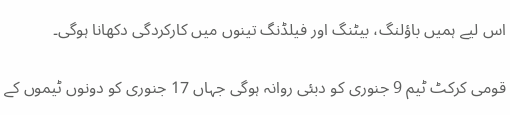اس لیے ہمیں باؤلنگ، بیٹنگ اور فیلڈنگ تینوں میں کارکردگی دکھانا ہوگی۔

قومی کرکٹ ٹیم 9 جنوری کو دبئی روانہ ہوگی جہاں 17 جنوری کو دونوں ٹیموں کے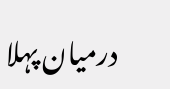درمیان پہلا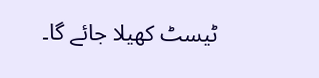ٹیسٹ کھیلا جائے گا۔